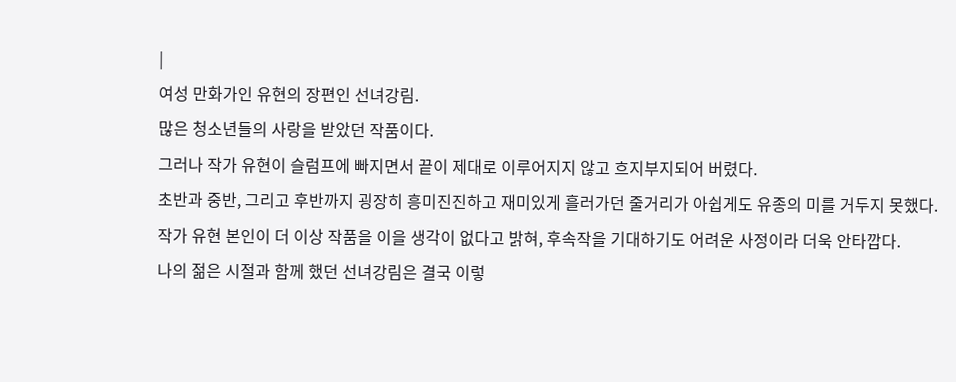|
여성 만화가인 유현의 장편인 선녀강림.
많은 청소년들의 사랑을 받았던 작품이다.
그러나 작가 유현이 슬럼프에 빠지면서 끝이 제대로 이루어지지 않고 흐지부지되어 버렸다.
초반과 중반, 그리고 후반까지 굉장히 흥미진진하고 재미있게 흘러가던 줄거리가 아쉽게도 유종의 미를 거두지 못했다.
작가 유현 본인이 더 이상 작품을 이을 생각이 없다고 밝혀, 후속작을 기대하기도 어려운 사정이라 더욱 안타깝다.
나의 젊은 시절과 함께 했던 선녀강림은 결국 이렇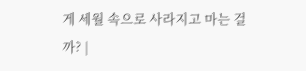게 세월 속으로 사라지고 마는 걸까? |